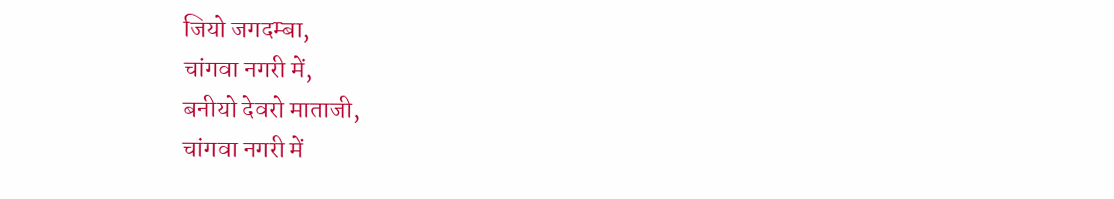जियो जगदम्बा,
चांगवा नगरी में,
बनीयो देवरो माताजी,
चांगवा नगरी में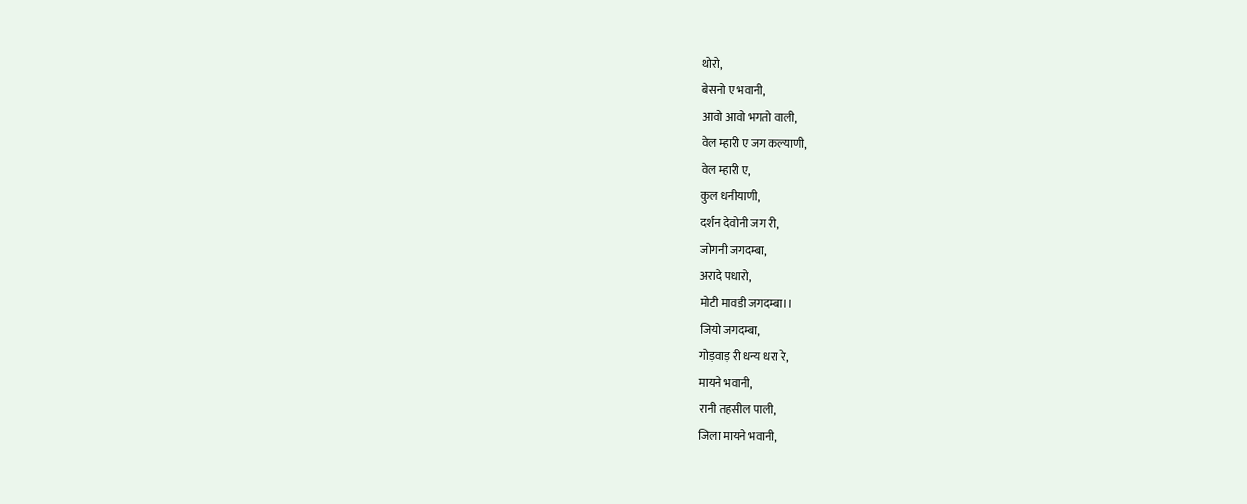थोरो,
बेसनो ए भवानी,
आवो आवो भगतो वाली,
वेल म्हारी ए जग कल्याणी,
वेल म्हारी ए,
कुल धनीयाणी,
दर्शन देवोनी जग री,
जोगनी जगदम्बा,
अरादे पधारो,
मोटी मावडी जगदम्बा।।
जियो जगदम्बा,
गोड़वाड़ री धन्य धरा रे,
मायने भवानी,
रानी तहसील पाली,
जिला मायने भवानी,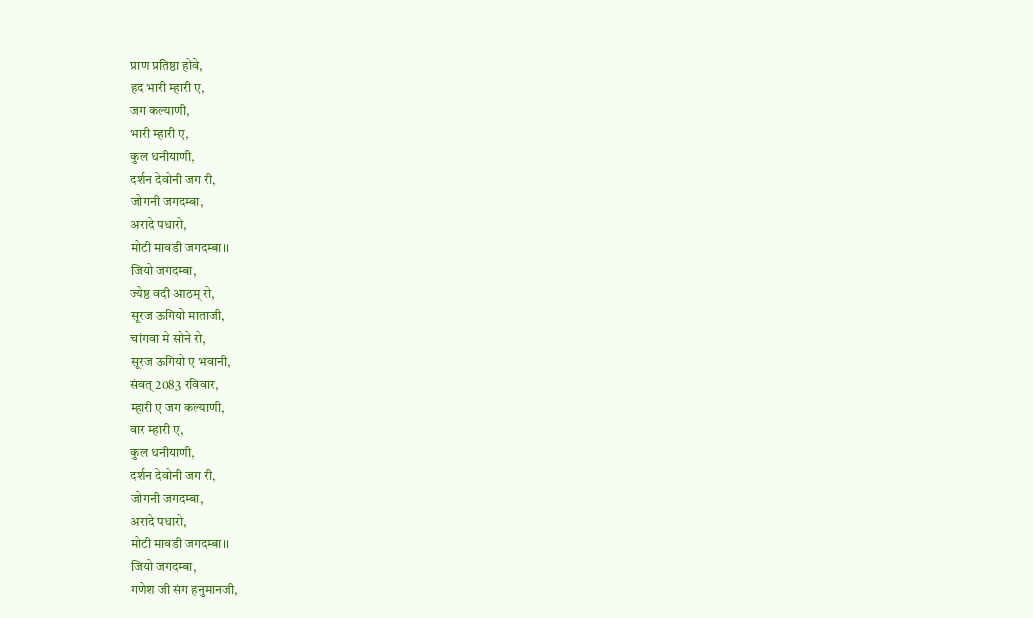प्राण प्रतिष्ठा होवे,
हद भारी म्हारी ए,
जग कल्याणी,
भारी म्हारी ए,
कुल धनीयाणी,
दर्शन देवोनी जग री,
जोगनी जगदम्बा,
अरादे पधारो,
मोटी मावडी जगदम्बा।।
जियो जगदम्बा,
ज्येष्ठ वदी आठम् रो,
सूरज ऊगियो माताजी,
चांगवा मे सोने रो,
सूरज ऊगियो ए भवानी,
संवत् 2083 रविवार,
म्हारी ए जग कल्याणी,
वार म्हारी ए,
कुल धनीयाणी,
दर्शन देवोनी जग री,
जोगनी जगदम्बा,
अरादे पधारो,
मोटी मावडी जगदम्बा।।
जियो जगदम्बा,
गणेश जी संग हनुमानजी,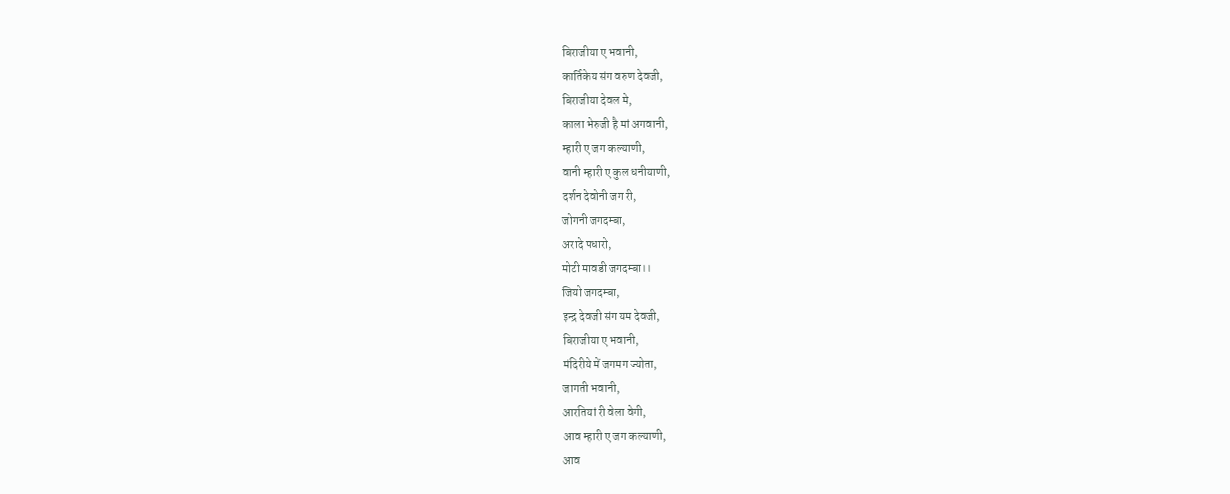बिराजीया ए भवानी,
कार्तिकेय संग वरुण देवजी,
बिराजीया देवल मे,
काला भेरुजी है मां अगवानी,
म्हारी ए जग कल्याणी,
वानी म्हारी ए कुल धनीयाणी,
दर्शन देवोनी जग री,
जोगनी जगदम्बा,
अरादे पधारो,
मोटी मावडी जगदम्बा।।
जियो जगदम्बा,
इन्द्र देवजी संग यम देवजी,
बिराजीया ए भवानी,
मंदिरीये में जगमग ज्योता,
जागती भवानी,
आरतियां री वेला वेगी,
आव म्हारी ए जग कल्याणी,
आव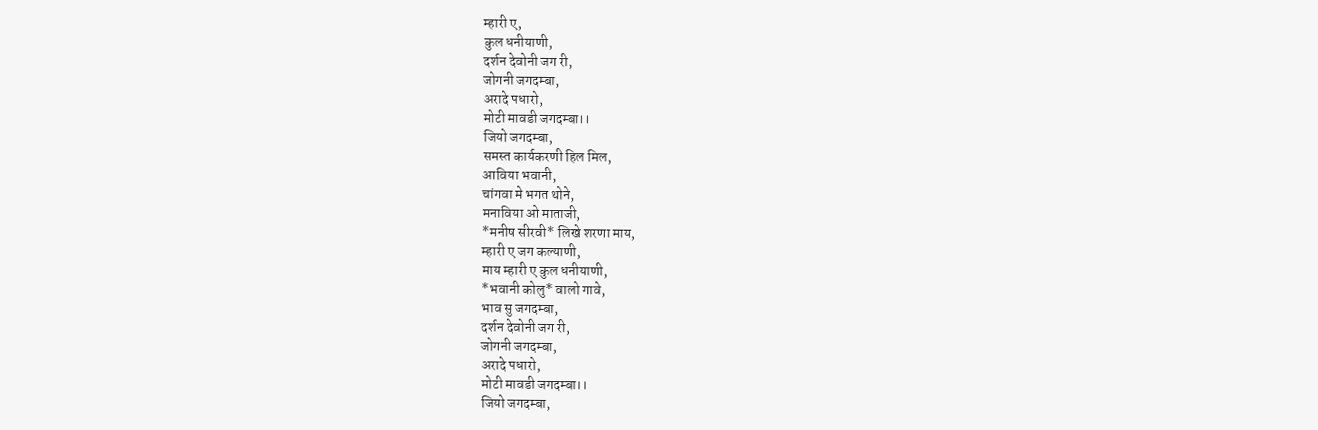म्हारी ए,
कुल धनीयाणी,
दर्शन देवोनी जग री,
जोगनी जगदम्बा,
अरादे पधारो,
मोटी मावडी जगदम्बा।।
जियो जगदम्बा,
समस्त कार्यकरणी हिल मिल,
आविया भवानी,
चांगवा मे भगत थोने,
मनाविया ओ माताजी,
*मनीष सीरवी* लिखे शरणा माय,
म्हारी ए जग कल्याणी,
माय म्हारी ए कुल धनीयाणी,
*भवानी कोलु* वालो गावे,
भाव सु जगदम्बा,
दर्शन देवोनी जग री,
जोगनी जगदम्बा,
अरादे पधारो,
मोटी मावडी जगदम्बा।।
जियो जगदम्बा,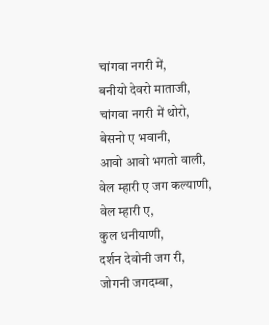चांगवा नगरी में,
बनीयो देवरो माताजी,
चांगवा नगरी में थोरो,
बेसनो ए भवानी,
आवो आवो भगतो वाली,
वेल म्हारी ए जग कल्याणी,
वेल म्हारी ए,
कुल धनीयाणी,
दर्शन देवोनी जग री,
जोगनी जगदम्बा,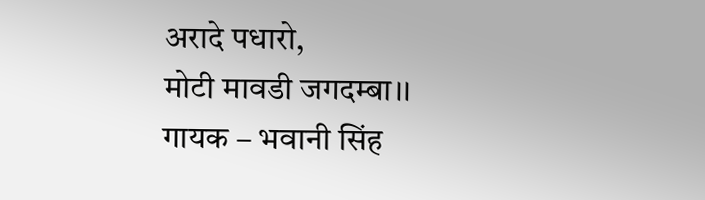अरादे पधारो,
मोटी मावडी जगदम्बा।।
गायक – भवानी सिंह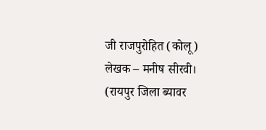जी राजपुरोहित (कोलू)
लेखक – मनीष सीरवी।
(रायपुर जिला ब्यावर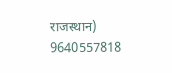राजस्थान)
9640557818